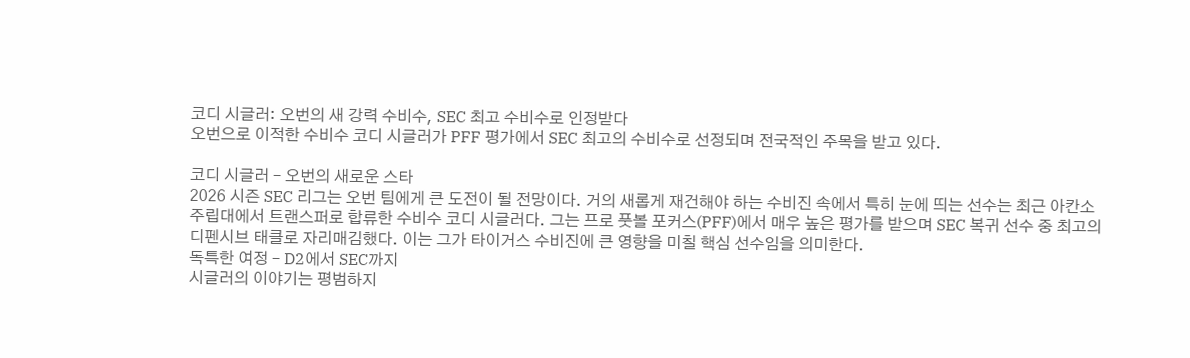코디 시글러: 오번의 새 강력 수비수, SEC 최고 수비수로 인정받다
오번으로 이적한 수비수 코디 시글러가 PFF 평가에서 SEC 최고의 수비수로 선정되며 전국적인 주목을 받고 있다.

코디 시글러 – 오번의 새로운 스타
2026 시즌 SEC 리그는 오번 팀에게 큰 도전이 될 전망이다. 거의 새롭게 재건해야 하는 수비진 속에서 특히 눈에 띄는 선수는 최근 아칸소 주립대에서 트랜스퍼로 합류한 수비수 코디 시글러다. 그는 프로 풋볼 포커스(PFF)에서 매우 높은 평가를 받으며 SEC 복귀 선수 중 최고의 디펜시브 태클로 자리매김했다. 이는 그가 타이거스 수비진에 큰 영향을 미칠 핵심 선수임을 의미한다.
독특한 여정 – D2에서 SEC까지
시글러의 이야기는 평범하지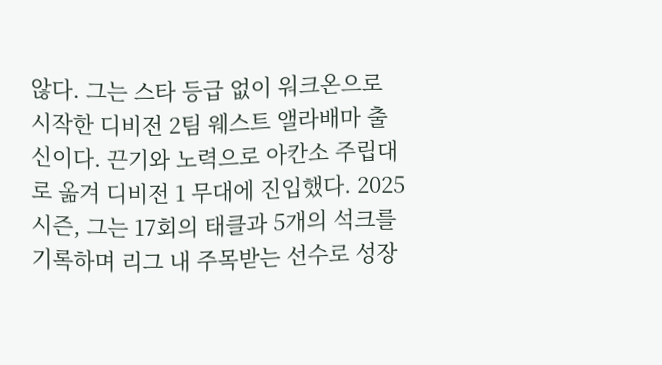않다. 그는 스타 등급 없이 워크온으로 시작한 디비전 2팀 웨스트 앨라배마 출신이다. 끈기와 노력으로 아칸소 주립대로 옮겨 디비전 1 무대에 진입했다. 2025 시즌, 그는 17회의 태클과 5개의 석크를 기록하며 리그 내 주목받는 선수로 성장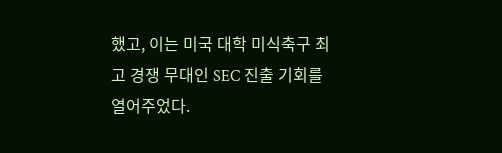했고, 이는 미국 대학 미식축구 최고 경쟁 무대인 SEC 진출 기회를 열어주었다.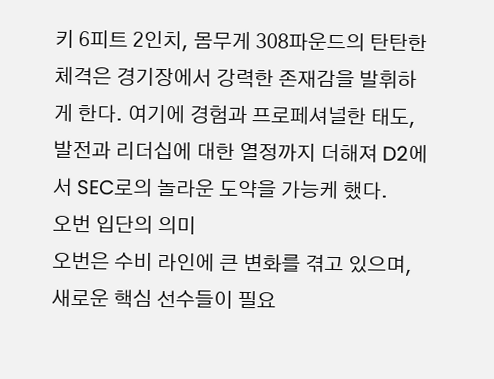키 6피트 2인치, 몸무게 308파운드의 탄탄한 체격은 경기장에서 강력한 존재감을 발휘하게 한다. 여기에 경험과 프로페셔널한 태도, 발전과 리더십에 대한 열정까지 더해져 D2에서 SEC로의 놀라운 도약을 가능케 했다.
오번 입단의 의미
오번은 수비 라인에 큰 변화를 겪고 있으며, 새로운 핵심 선수들이 필요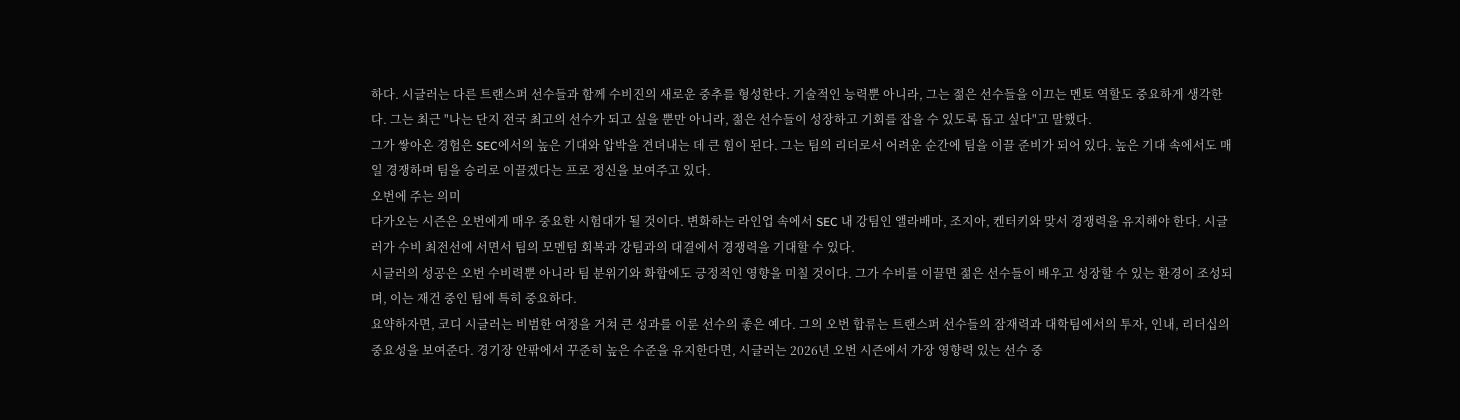하다. 시글러는 다른 트랜스퍼 선수들과 함께 수비진의 새로운 중추를 형성한다. 기술적인 능력뿐 아니라, 그는 젊은 선수들을 이끄는 멘토 역할도 중요하게 생각한다. 그는 최근 "나는 단지 전국 최고의 선수가 되고 싶을 뿐만 아니라, 젊은 선수들이 성장하고 기회를 잡을 수 있도록 돕고 싶다"고 말했다.
그가 쌓아온 경험은 SEC에서의 높은 기대와 압박을 견뎌내는 데 큰 힘이 된다. 그는 팀의 리더로서 어려운 순간에 팀을 이끌 준비가 되어 있다. 높은 기대 속에서도 매일 경쟁하며 팀을 승리로 이끌겠다는 프로 정신을 보여주고 있다.
오번에 주는 의미
다가오는 시즌은 오번에게 매우 중요한 시험대가 될 것이다. 변화하는 라인업 속에서 SEC 내 강팀인 앨라배마, 조지아, 켄터키와 맞서 경쟁력을 유지해야 한다. 시글러가 수비 최전선에 서면서 팀의 모멘텀 회복과 강팀과의 대결에서 경쟁력을 기대할 수 있다.
시글러의 성공은 오번 수비력뿐 아니라 팀 분위기와 화합에도 긍정적인 영향을 미칠 것이다. 그가 수비를 이끌면 젊은 선수들이 배우고 성장할 수 있는 환경이 조성되며, 이는 재건 중인 팀에 특히 중요하다.
요약하자면, 코디 시글러는 비범한 여정을 거쳐 큰 성과를 이룬 선수의 좋은 예다. 그의 오번 합류는 트랜스퍼 선수들의 잠재력과 대학팀에서의 투자, 인내, 리더십의 중요성을 보여준다. 경기장 안팎에서 꾸준히 높은 수준을 유지한다면, 시글러는 2026년 오번 시즌에서 가장 영향력 있는 선수 중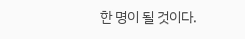한 명이 될 것이다.